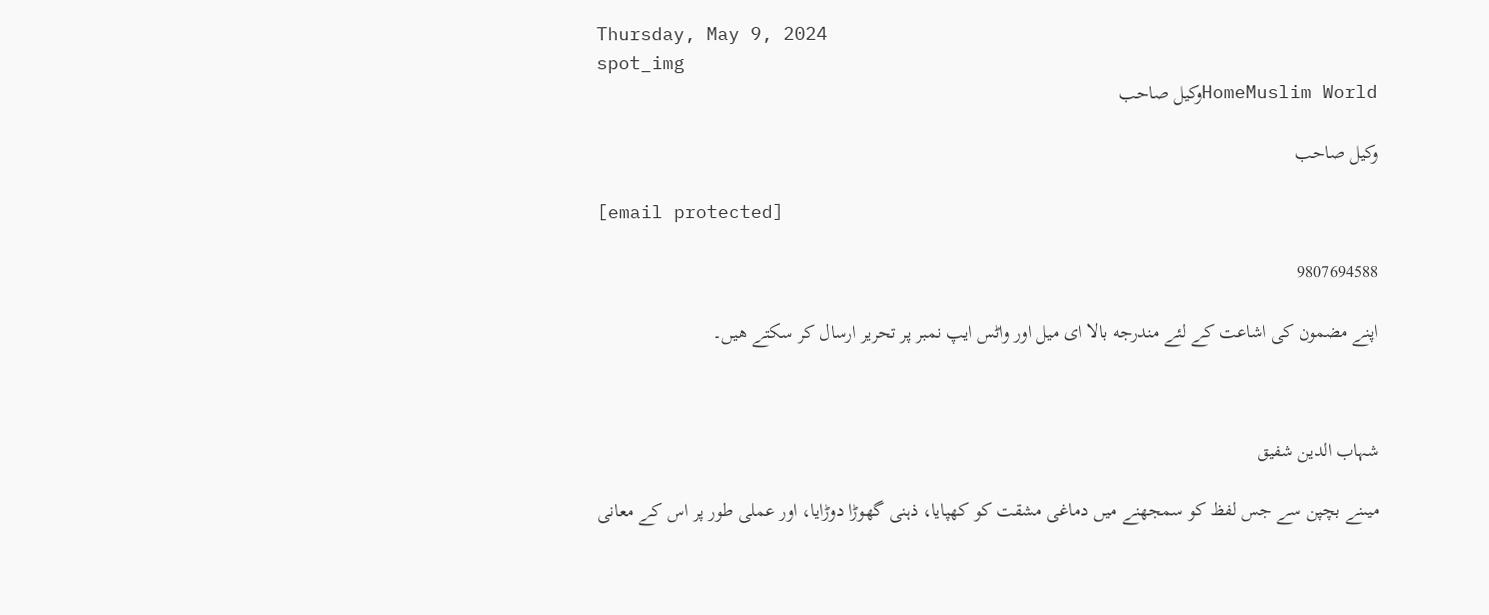Thursday, May 9, 2024
spot_img
HomeMuslim Worldوکیل صاحب

وکیل صاحب

[email protected]

9807694588

اپنے مضمون كی اشاعت كے لئے مندرجه بالا ای میل اور واٹس ایپ نمبر پر تحریر ارسال كر سكتے هیں۔



شہاب الدین شفیق

میںنے بچپن سے جس لفظ کو سمجھنے میں دماغی مشقت کو کھپایا، ذہنی گھوڑا دوڑایا، اور عملی طور پر اس کے معانی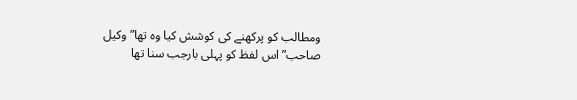ومطالب کو پرکھنے کی کوشش کیا وہ تھا”وکیل صاحب” اس لفظ کو پہلی بارجب سنا تھا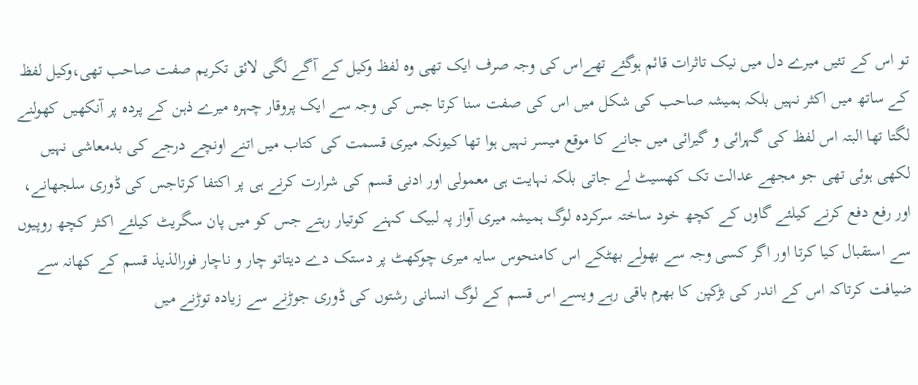تو اس کے تئیں میرے دل میں نیک تاثرات قائم ہوگئے تھےاس کی وجہ صرف ایک تھی وہ لفظ وکیل کے آگے لگی لائق تکریم صفت صاحب تھی،وکیل لفظ کے ساتھ میں اکثر نہیں بلکہ ہمیشہ صاحب کی شکل میں اس کی صفت سنا کرتا جس کی وجہ سے ایک پروقار چہرہ میرے ذہن کے پردہ پر آنکھیں کھولنے لگتا تھا البتہ اس لفظ کی گہرائی و گیرائی میں جانے کا موقع میسر نہیں ہوا تھا کیونکہ میری قسمت کی کتاب میں اتنے اونچے درجے کی بدمعاشی نہیں لکھی ہوئی تھی جو مجھے عدالت تک کھسیٹ لے جاتی بلکہ نہایت ہی معمولی اور ادنی قسم کی شرارت کرنے ہی پر اکتفا کرتاجس کی ڈوری سلجھانے، اور رفع دفع کرنے کیلئے گاوں کے کچھ خود ساختہ سرکردہ لوگ ہمیشہ میری آواز پہ لبیک کہنے کوتیار رہتے جس کو میں پان سگریٹ کیلئے اکثر کچھ روپیوں سے استقبال کیا کرتا اور اگر کسی وجہ سے بھولے بھٹکے اس کامنحوس سایہ میری چوکھٹ پر دستک دے دیتاتو چار و ناچار فورالذیذ قسم کے کھانہ سے ضیافت کرتاکہ اس کے اندر کی بڑکپن کا بھرم باقی رہے ویسے اس قسم کے لوگ انسانی رشتوں کی ڈوری جوڑنے سے زیادہ توڑنے میں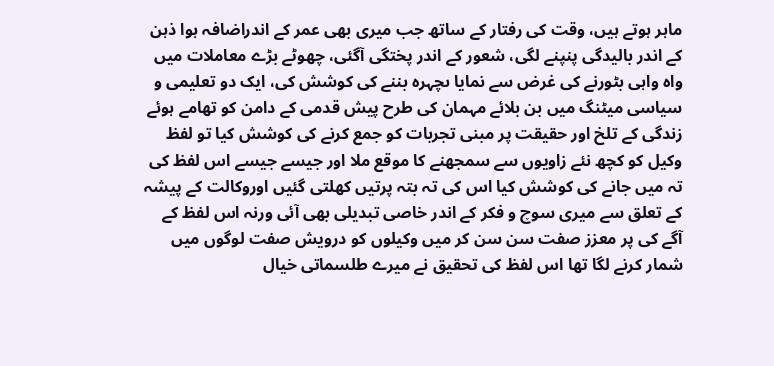ماہر ہوتے ہیں، وقت کی رفتار کے ساتھ جب میری بھی عمر کے اندراضافہ ہوا ذہن کے اندر بالیدگی پنپنے لگی، شعور کے اندر پختگی آگئی، چھوٹے بڑے معاملات میں واہ واہی بٹورنے کی غرض سے نمایا ںچہرہ بننے کی کوشش کی، ایک دو تعلیمی و سیاسی میٹنگ میں بن بلائے مہمان کی طرح پیش قدمی کے دامن کو تھامے ہوئے زندگی کے تلخ اور حقیقت پر مبنی تجربات کو جمع کرنے کی کوشش کیا تو لفظ وکیل کو کچھ نئے زاویوں سے سمجھنے کا موقع ملا اور جیسے جیسے اس لفظ کی تہ میں جانے کی کوشش کیا اس کی تہ بتہ پرتیں کھلتی گئیں اوروکالت کے پیشہ کے تعلق سے میری سوچ و فکر کے اندر خاصی تبدیلی بھی آئی ورنہ اس لفظ کے آگے کی پر معزز صفت سن سن کر میں وکیلوں کو درویش صفت لوگوں میں شمار کرنے لگا تھا اس لفظ کی تحقیق نے میرے طلسماتی خیال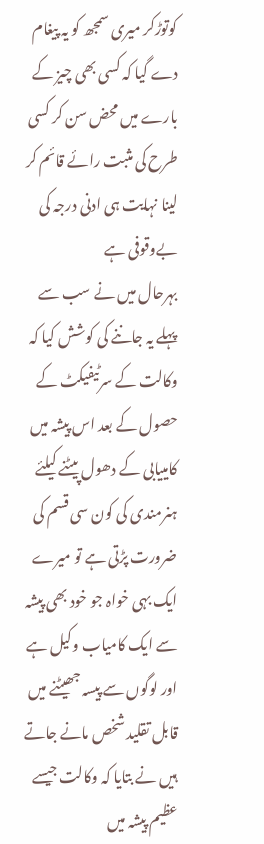کوتوڑکر میری سمجھ کو یہ پیغام دے گیا کہ کسی بھی چیز کے بارے میں محض سن کر کسی طرح کی مثبت رائے قائم کر لینا نہایت ہی ادنی درجہ کی بےوقوفی ہے
بہرحال میں نے سب سے پہلے یہ جاننے کی کوشش کیا کہ وکالت کے سرٹیفیکٹ کے حصول کے بعد اس پیشہ میں کامییابی کے دھول پیٹنے کیلئے ہنرمندی کی کون سی قسم کی ضرورت پڑتی ہے تو میرے ایک بہی خواہ جو خود بھی پیشہ سے ایک کامیاب وکیل ہے اور لوگوں سے پیسہ جھیٹنے میں قابل تقلید شخص مانے جاتے ہیں نے بتایا کہ وکالت جیسے عظیم پیشہ میں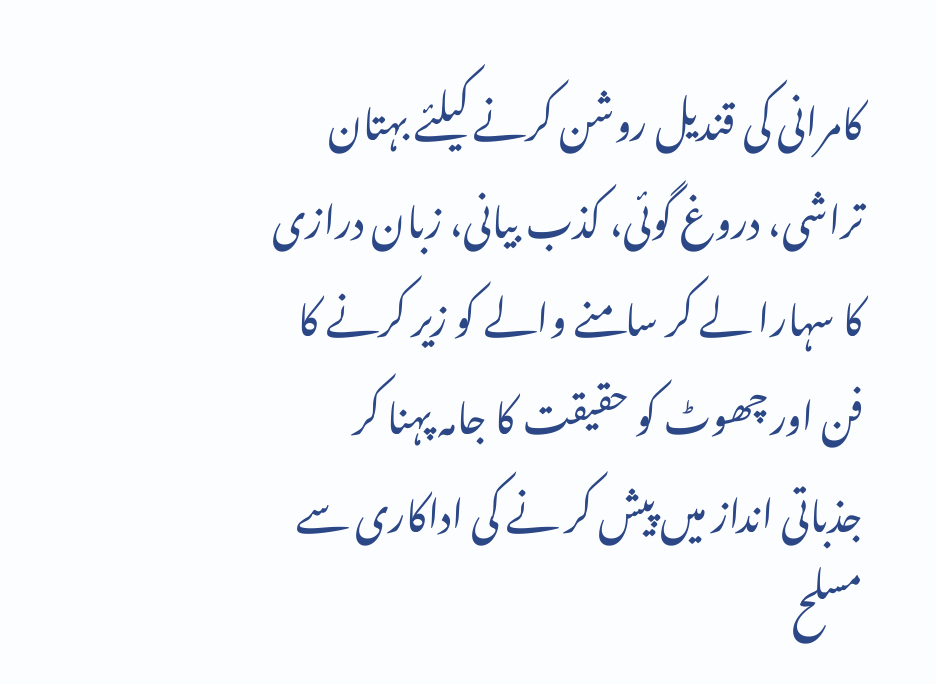کامرانی کی قندیل روشن کرنے کیلئے بہتان تراشی، دروغ گوئی، کذب بیانی، زبان درازی کا سہارا لے کر سامنے والے کو زیر کرنے کا فن اور چھوٹ کو حقیقت کا جامہ پہنا کر جذباتی انداز میں پیش کر نے کی اداکاری سے مسلح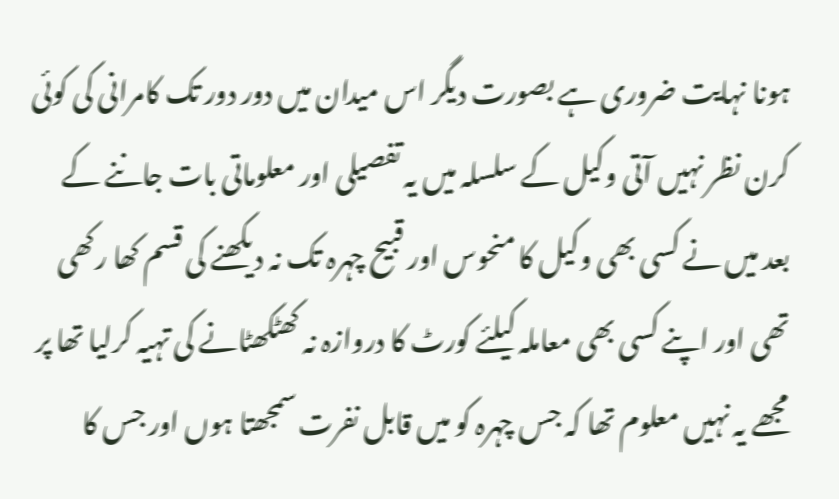ہونا نہایت ضروری ہے بصورت دیگر اس میدان میں دور دور تک کامرانی کی کوئی کرن نظر نہیں آتی وکیل کے سلسلہ میں یہ تفصیلی اور معلوماتی بات جاننے کے بعد میں نے کسی بھی وکیل کا منحوس اور قبیح چہرہ تک نہ دیکھنے کی قسم کھا رکھی تھی اور اپنے کسی بھی معاملہ کیلئے کورٹ کا دروازہ نہ کھٹکھٹانے کی تہیہ کرلیا تھا پر مجھے یہ نہیں معلوم تھا کہ جس چہرہ کو میں قابل نفرت سمجھتا ہوں اور جس کا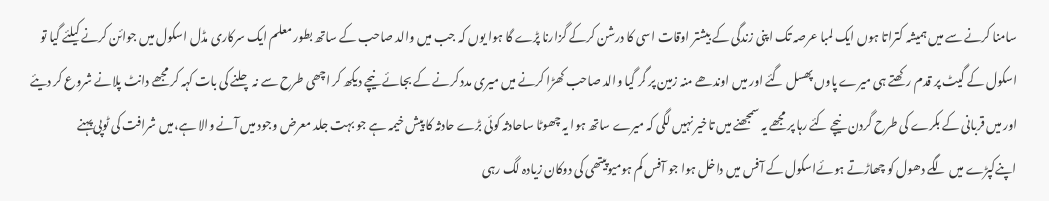سامنا کرنے سے میں ہمیشہ کتراتا ہوں ایک لمبا عرصہ تک اپنی زندگی کے بیشتر اوقات اسی کا درشن کرکے گزارنا پڑے گا ہوا یوں کہ جب میں والد صاحب کے ساتھ بطور معلم ایک سرکاری مڈل اسکول میں جوائن کرنے کیلئے گیا تو اسکول کے گیٹ پر قدم رکھتے ہی میرے پاوں پھسل گئے اور میں اوندھے منہ زمین پر گر گیا والد صاحب کھڑا کرنے میں میری مدد کرنے کے بجائے نیچے دیکھ کر اچھی طرح سے نہ چلنے کی بات کہہ کر مجھے دانٹ پلانے شروع کر دیئے اور میں قربانی کے بکرے کی طرح گردن نیچے کئے رہا پر مجھے یہ سمجھنے میں تاخیر نہیں لگی کہ میرے ساتھ ہوا یہ چھوٹا ساحادثہ کوئی بڑے حادثہ کا پیش خیمہ ہے جو بہت جلد معرض وجود میں آنے والا ہے،میں شرافت کی ٹوپی پہنے اپنےکپڑے میں لگے دھول کو چھاڑتے ہوئےاسکول کے آفس میں داخل ہوا جو آفس کم ہومیوپیتھی کی دوکان زیادہ لگ رہی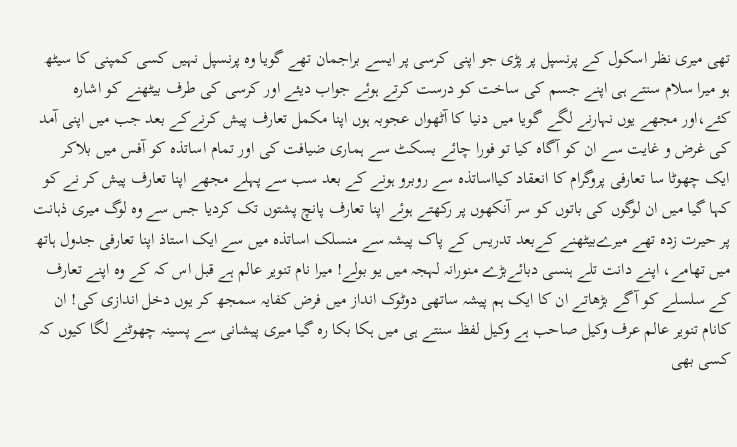تھی میری نظر اسکول کے پرنسپل پر پڑی جو اپنی کرسی پر ایسے براجمان تھے گویا وہ پرنسپل نہیں کسی کمپنی کا سیٹھ ہو میرا سلام سنتے ہی اپنے جسم کی ساخت کو درست کرتے ہوئے جواب دیئے اور کرسی کی طرف بیٹھنے کو اشارہ کئے،اور مجھے یوں نہارنے لگے گویا میں دنیا کا آٹھواں عجوبہ ہوں اپنا مکمل تعارف پیش کرنےکے بعد جب میں اپنی آمد کی غرض و غایت سے ان کو آگاہ کیا تو فورا چائے بسکٹ سے ہماری ضیافت کی اور تمام اساتذہ کو آفس میں بلاکر ایک چھوٹا سا تعارفی پروگرام کا انعقاد کیااساتذہ سے روبرو ہونے کے بعد سب سے پہلے مجھے اپنا تعارف پیش کر نے کو کہا گیا میں ان لوگوں کی باتوں کو سر آنکھوں پر رکھتے ہوئے اپنا تعارف پانچ پشتوں تک کردیا جس سے وہ لوگ میری ذہانت پر حیرت زدہ تھے میرےبیٹھنے کےبعد تدریس کے پاک پیشہ سے منسلک اساتذہ میں سے ایک استاذ اپنا تعارفی جدول ہاتھ میں تھامے، اپنے دانت تلے ہنسی دبائےبڑے منورانہ لہجہ میں یو بولے! میرا نام تنویر عالم ہے قبل اس کہ کے وہ اپنے تعارف کے سلسلے کو آگے بڑھاتے ان کا ایک ہم پیشہ ساتھی دوٹوک انداز میں فرض کفایہ سمجھ کر یوں دخل اندازی کی! ان کانام تنویر عالم عرف وکیل صاحب ہے وکیل لفظ سنتے ہی میں ہکا بکا رہ گیا میری پیشانی سے پسینہ چھوٹنے لگا کیوں کہ کسی بھی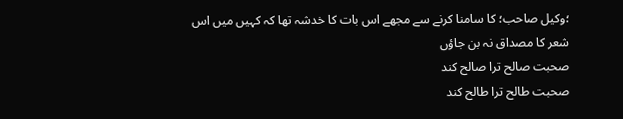؛وکیل صاحب؛ کا سامنا کرنے سے مجھے اس بات کا خدشہ تھا کہ کہیں میں اس شعر کا مصداق نہ بن جاؤں
صحبت صالح ترا صالح کند
صحبت طالح ترا طالح کند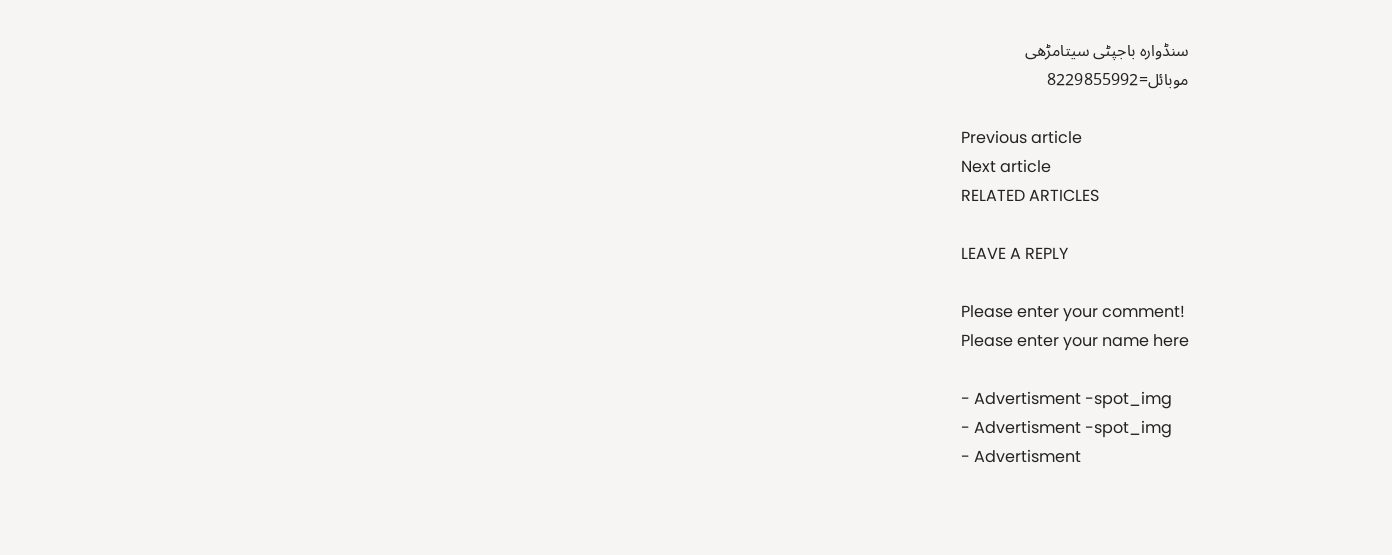سنڈوارہ باجپٹی سیتامڑھی
موبائل=8229855992

Previous article
Next article
RELATED ARTICLES

LEAVE A REPLY

Please enter your comment!
Please enter your name here

- Advertisment -spot_img
- Advertisment -spot_img
- Advertisment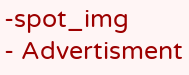-spot_img
- Advertisment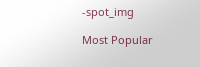-spot_img

Most Popular